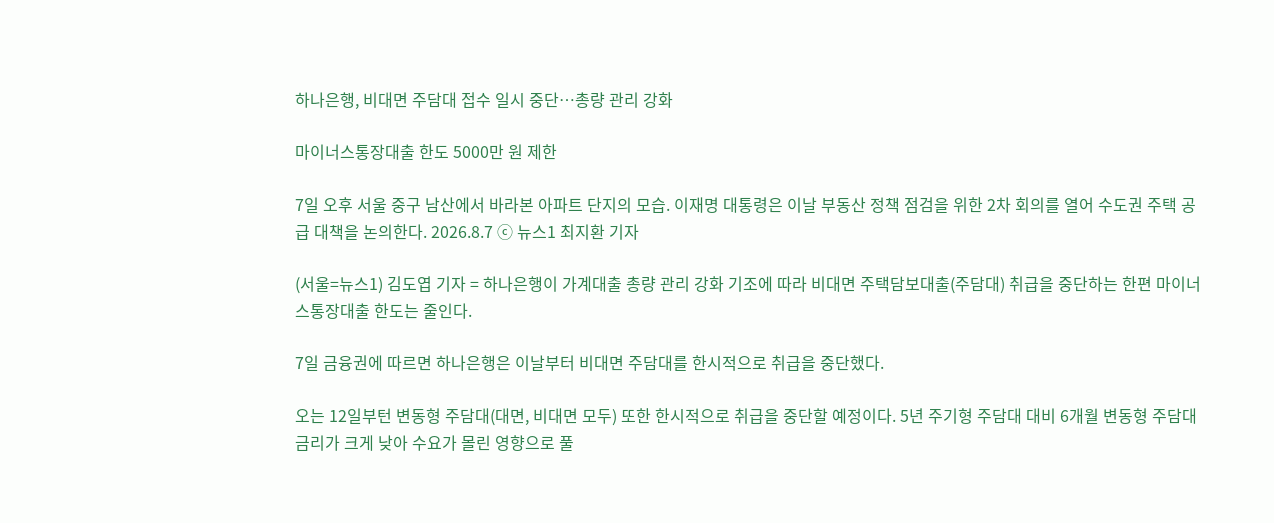하나은행, 비대면 주담대 접수 일시 중단…총량 관리 강화

마이너스통장대출 한도 5000만 원 제한

7일 오후 서울 중구 남산에서 바라본 아파트 단지의 모습. 이재명 대통령은 이날 부동산 정책 점검을 위한 2차 회의를 열어 수도권 주택 공급 대책을 논의한다. 2026.8.7 ⓒ 뉴스1 최지환 기자

(서울=뉴스1) 김도엽 기자 = 하나은행이 가계대출 총량 관리 강화 기조에 따라 비대면 주택담보대출(주담대) 취급을 중단하는 한편 마이너스통장대출 한도는 줄인다.

7일 금융권에 따르면 하나은행은 이날부터 비대면 주담대를 한시적으로 취급을 중단했다.

오는 12일부턴 변동형 주담대(대면, 비대면 모두) 또한 한시적으로 취급을 중단할 예정이다. 5년 주기형 주담대 대비 6개월 변동형 주담대 금리가 크게 낮아 수요가 몰린 영향으로 풀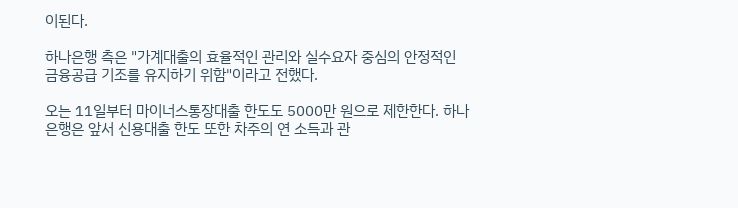이된다.

하나은행 측은 "가계대출의 효율적인 관리와 실수요자 중심의 안정적인 금융공급 기조를 유지하기 위함"이라고 전했다.

오는 11일부터 마이너스통장대출 한도도 5000만 원으로 제한한다. 하나은행은 앞서 신용대출 한도 또한 차주의 연 소득과 관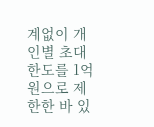계없이 개인별 초대 한도를 1억 원으로 제한한 바 있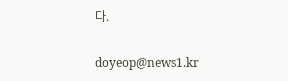다.

doyeop@news1.kr